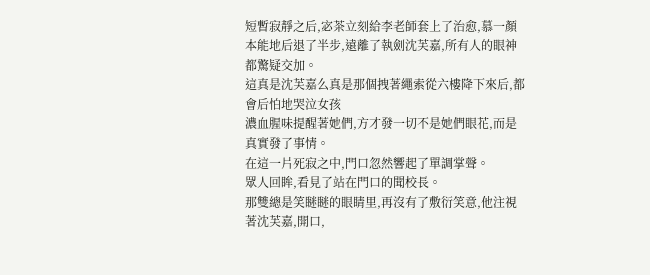短暫寂靜之后,宓茶立刻給李老師套上了治愈,慕一顏本能地后退了半步,遠離了執劍沈芙嘉,所有人的眼神都驚疑交加。
這真是沈芙嘉么真是那個拽著繩索從六樓降下來后,都會后怕地哭泣女孩
濃血腥味提醒著她們,方才發一切不是她們眼花,而是真實發了事情。
在這一片死寂之中,門口忽然響起了單調掌聲。
眾人回眸,看見了站在門口的聞校長。
那雙總是笑瞇瞇的眼睛里,再沒有了敷衍笑意,他注視著沈芙嘉,開口,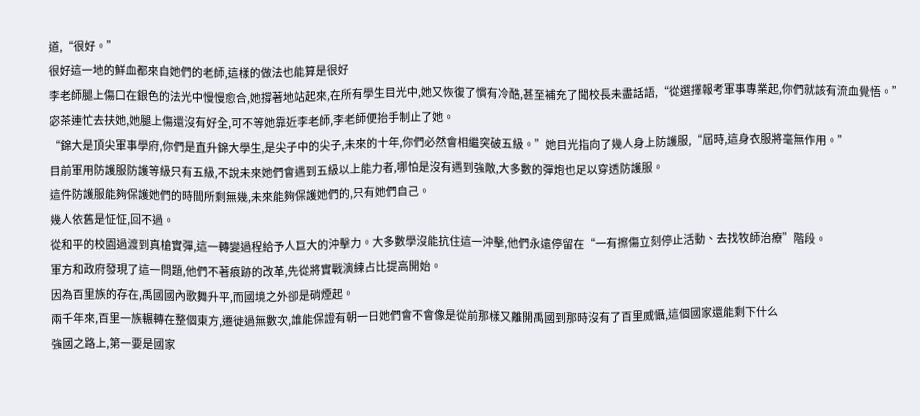道,“很好。”
很好這一地的鮮血都來自她們的老師,這樣的做法也能算是很好
李老師腿上傷口在銀色的法光中慢慢愈合,她撐著地站起來,在所有學生目光中,她又恢復了慣有冷酷,甚至補充了聞校長未盡話語,“從選擇報考軍事專業起,你們就該有流血覺悟。”
宓茶連忙去扶她,她腿上傷還沒有好全,可不等她靠近李老師,李老師便抬手制止了她。
“錦大是頂尖軍事學府,你們是直升錦大學生,是尖子中的尖子,未來的十年,你們必然會相繼突破五級。”她目光指向了幾人身上防護服,“屆時,這身衣服將毫無作用。”
目前軍用防護服防護等級只有五級,不說未來她們會遇到五級以上能力者,哪怕是沒有遇到強敵,大多數的彈炮也足以穿透防護服。
這件防護服能夠保護她們的時間所剩無幾,未來能夠保護她們的,只有她們自己。
幾人依舊是怔怔,回不過。
從和平的校園過渡到真槍實彈,這一轉變過程給予人巨大的沖擊力。大多數學沒能抗住這一沖擊,他們永遠停留在“一有擦傷立刻停止活動、去找牧師治療”階段。
軍方和政府發現了這一問題,他們不著痕跡的改革,先從將實戰演練占比提高開始。
因為百里族的存在,禹國國內歌舞升平,而國境之外卻是硝煙起。
兩千年來,百里一族輾轉在整個東方,遷徙過無數次,誰能保證有朝一日她們會不會像是從前那樣又離開禹國到那時沒有了百里威懾,這個國家還能剩下什么
強國之路上,第一要是國家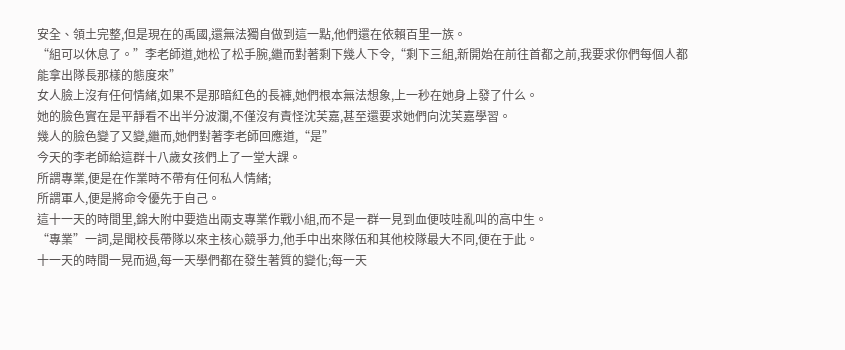安全、領土完整,但是現在的禹國,還無法獨自做到這一點,他們還在依賴百里一族。
“組可以休息了。”李老師道,她松了松手腕,繼而對著剩下幾人下令,“剩下三組,新開始在前往首都之前,我要求你們每個人都能拿出隊長那樣的態度來”
女人臉上沒有任何情緒,如果不是那暗紅色的長褲,她們根本無法想象,上一秒在她身上發了什么。
她的臉色實在是平靜看不出半分波瀾,不僅沒有責怪沈芙嘉,甚至還要求她們向沈芙嘉學習。
幾人的臉色變了又變,繼而,她們對著李老師回應道,“是”
今天的李老師給這群十八歲女孩們上了一堂大課。
所謂專業,便是在作業時不帶有任何私人情緒;
所謂軍人,便是將命令優先于自己。
這十一天的時間里,錦大附中要造出兩支專業作戰小組,而不是一群一見到血便吱哇亂叫的高中生。
“專業”一詞,是聞校長帶隊以來主核心競爭力,他手中出來隊伍和其他校隊最大不同,便在于此。
十一天的時間一晃而過,每一天學們都在發生著質的變化;每一天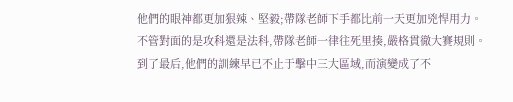他們的眼神都更加狠辣、堅毅;帶隊老師下手都比前一天更加兇悍用力。
不管對面的是攻科還是法科,帶隊老師一律往死里揍,嚴格貫徹大賽規則。
到了最后,他們的訓練早已不止于擊中三大區域,而演變成了不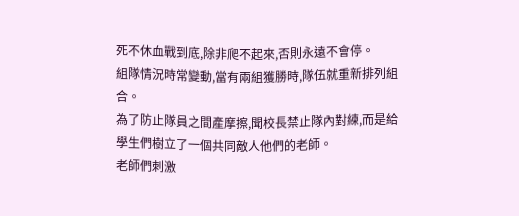死不休血戰到底,除非爬不起來,否則永遠不會停。
組隊情況時常變動,當有兩組獲勝時,隊伍就重新排列組合。
為了防止隊員之間產摩擦,聞校長禁止隊內對練,而是給學生們樹立了一個共同敵人他們的老師。
老師們刺激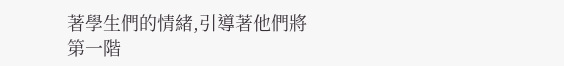著學生們的情緒,引導著他們將第一階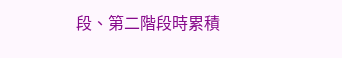段、第二階段時累積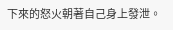下來的怒火朝著自己身上發泄。